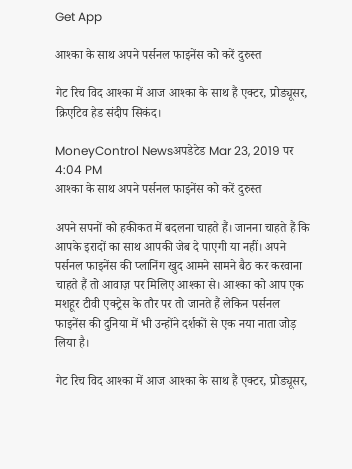Get App

आश्का के साथ अपने पर्सनल फाइनेंस को करें दुरुस्त

गेट रिच विद आश्का में आज आश्का के साथ हैं एक्टर, प्रोड्यूसर, क्रिएटिव हेड संदीप सिकंद।

MoneyControl Newsअपडेटेड Mar 23, 2019 पर 4:04 PM
आश्का के साथ अपने पर्सनल फाइनेंस को करें दुरुस्त

अपने सपनों को हकीकत में बदलना चाहते हैं। जानना चाहते हैं कि आपके इरादों का साथ आपकी जेब दे पाएगी या नहीं। अपने पर्सनल फाइनेंस की प्लानिंग खुद आमने सामने बैठ कर करवाना चाहते हैं तो आवाज़ पर मिलिए आश्का से। आश्का को आप एक मशहूर टीवी एक्ट्रेस के तौर पर तो जानते हैं लेकिन पर्सनल फाइनेंस की दुनिया में भी उन्होंने दर्शकों से एक नया नाता जोड़ लिया है।

गेट रिच विद आश्का में आज आश्का के साथ हैं एक्टर, प्रोड्यूसर,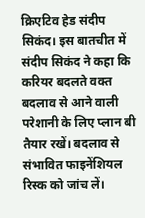क्रिएटिव हेड संदीप सिकंद। इस बातचीत में संदीप सिकंद ने कहा कि करियर बदलते वक्त बदलाव से आने वाली परेशानी के लिए प्लान बी तैयार रखें। बदलाव से संभावित फाइनेंशियल रिस्क को जांच लें।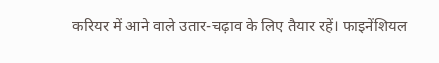करियर में आने वाले उतार-चढ़ाव के लिए तैयार रहें। फाइनेंशियल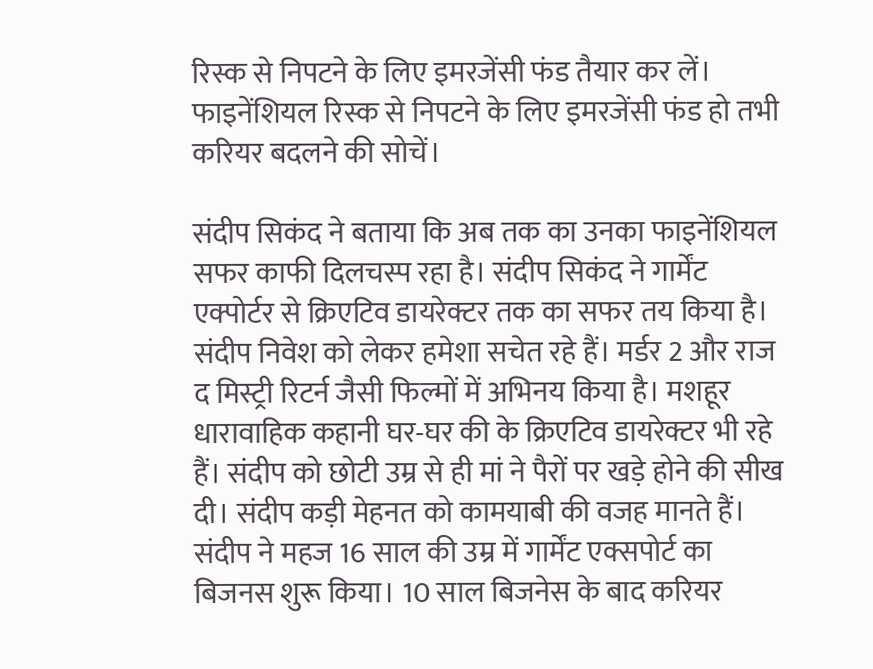रिस्क से निपटने के लिए इमरजेंसी फंड तैयार कर लें। फाइनेंशियल रिस्क से निपटने के लिए इमरजेंसी फंड हो तभी करियर बदलने की सोचें।

संदीप सिकंद ने बताया कि अब तक का उनका फाइनेंशियल सफर काफी दिलचस्प रहा है। संदीप सिकंद ने गार्मेंट एक्पोर्टर से क्रिएटिव डायरेक्टर तक का सफर तय किया है। संदीप निवेश को लेकर हमेशा सचेत रहे हैं। मर्डर 2 और राज द मिस्ट्री रिटर्न जैसी फिल्मों में अभिनय किया है। मशहूर धारावाहिक कहानी घर-घर की के क्रिएटिव डायरेक्टर भी रहे हैं। संदीप को छोटी उम्र से ही मां ने पैरों पर खड़े होने की सीख दी। संदीप कड़ी मेहनत को कामयाबी की वजह मानते हैं। संदीप ने महज 16 साल की उम्र में गार्मेंट एक्सपोर्ट का बिजनस शुरू किया। 10 साल बिजनेस के बाद करियर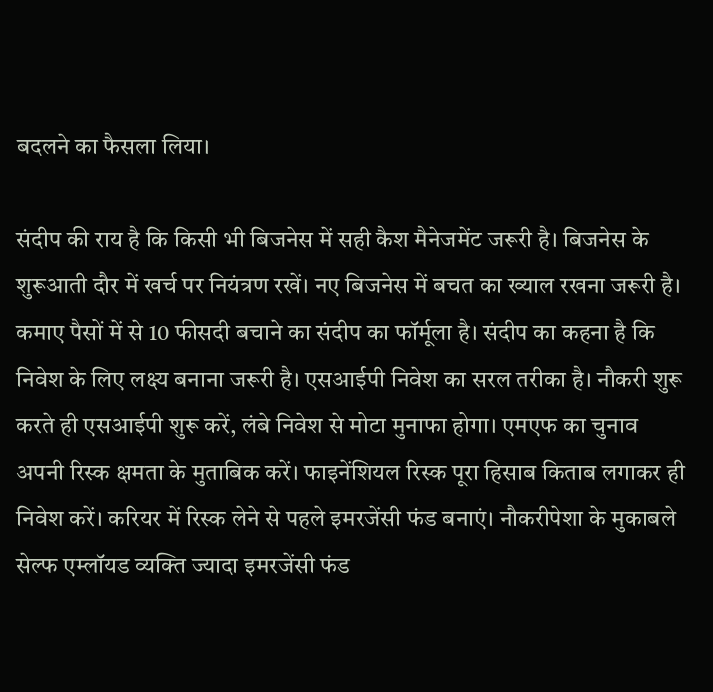बदलने का फैसला लिया।

संदीप की राय है कि किसी भी बिजनेस में सही कैश मैनेजमेंट जरूरी है। बिजनेस के शुरूआती दौर में खर्च पर नियंत्रण रखें। नए बिजनेस में बचत का ख्याल रखना जरूरी है। कमाए पैसों में से 10 फीसदी बचाने का संदीप का फॉर्मूला है। संदीप का कहना है कि निवेश के लिए लक्ष्य बनाना जरूरी है। एसआईपी निवेश का सरल तरीका है। नौकरी शुरू करते ही एसआईपी शुरू करें, लंबे निवेश से मोटा मुनाफा होगा। एमएफ का चुनाव अपनी रिस्क क्षमता के मुताबिक करें। फाइनेंशियल रिस्क पूरा हिसाब किताब लगाकर ही निवेश करें। करियर में रिस्क लेने से पहले इमरजेंसी फंड बनाएं। नौकरीपेशा के मुकाबले सेल्फ एम्लॉयड व्यक्ति ज्यादा इमरजेंसी फंड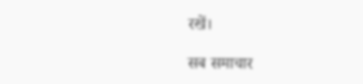रखें।

सब समाचार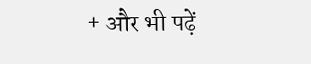+ और भी पढ़ें